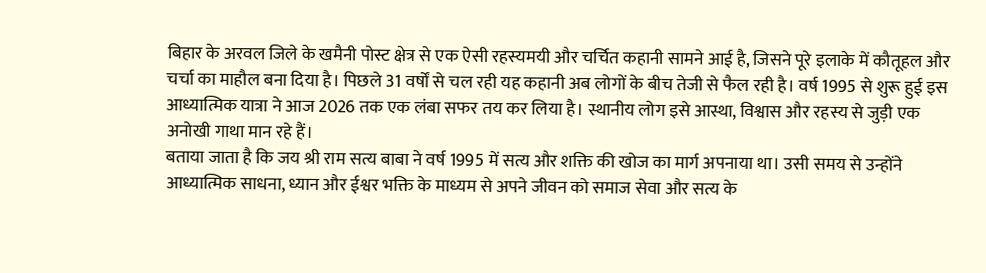बिहार के अरवल जिले के खमैनी पोस्ट क्षेत्र से एक ऐसी रहस्यमयी और चर्चित कहानी सामने आई है, जिसने पूरे इलाके में कौतूहल और चर्चा का माहौल बना दिया है। पिछले 31 वर्षों से चल रही यह कहानी अब लोगों के बीच तेजी से फैल रही है। वर्ष 1995 से शुरू हुई इस आध्यात्मिक यात्रा ने आज 2026 तक एक लंबा सफर तय कर लिया है। स्थानीय लोग इसे आस्था, विश्वास और रहस्य से जुड़ी एक अनोखी गाथा मान रहे हैं।
बताया जाता है कि जय श्री राम सत्य बाबा ने वर्ष 1995 में सत्य और शक्ति की खोज का मार्ग अपनाया था। उसी समय से उन्होंने आध्यात्मिक साधना, ध्यान और ईश्वर भक्ति के माध्यम से अपने जीवन को समाज सेवा और सत्य के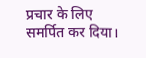प्रचार के लिए समर्पित कर दिया।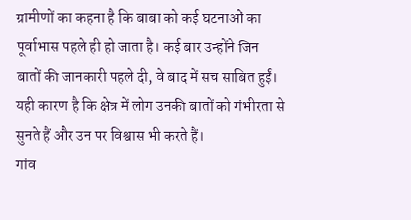ग्रामीणों का कहना है कि बाबा को कई घटनाओं का पूर्वाभास पहले ही हो जाता है। कई बार उन्होंने जिन बातों की जानकारी पहले दी, वे बाद में सच साबित हुईं। यही कारण है कि क्षेत्र में लोग उनकी बातों को गंभीरता से सुनते हैं और उन पर विश्वास भी करते हैं।
गांव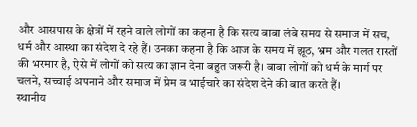और आसपास के क्षेत्रों में रहने वाले लोगों का कहना है कि सत्य बाबा लंबे समय से समाज में सच, धर्म और आस्था का संदेश दे रहे हैं। उनका कहना है कि आज के समय में झूठ, भ्रम और गलत रास्तों की भरमार है, ऐसे में लोगों को सत्य का ज्ञान देना बहुत जरूरी है। बाबा लोगों को धर्म के मार्ग पर चलने, सच्चाई अपनाने और समाज में प्रेम व भाईचारे का संदेश देने की बात करते हैं।
स्थानीय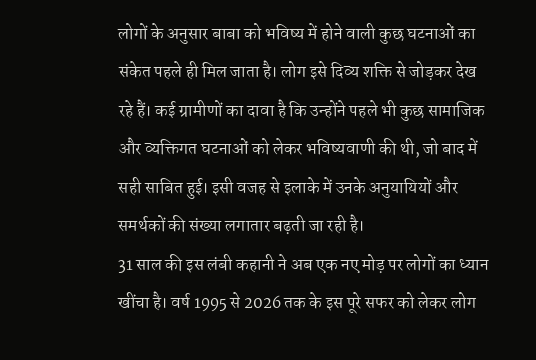लोगों के अनुसार बाबा को भविष्य में होने वाली कुछ घटनाओं का संकेत पहले ही मिल जाता है। लोग इसे दिव्य शक्ति से जोड़कर देख रहे हैं। कई ग्रामीणों का दावा है कि उन्होंने पहले भी कुछ सामाजिक और व्यक्तिगत घटनाओं को लेकर भविष्यवाणी की थी, जो बाद में सही साबित हुई। इसी वजह से इलाके में उनके अनुयायियों और समर्थकों की संख्या लगातार बढ़ती जा रही है।
31 साल की इस लंबी कहानी ने अब एक नए मोड़ पर लोगों का ध्यान खींचा है। वर्ष 1995 से 2026 तक के इस पूरे सफर को लेकर लोग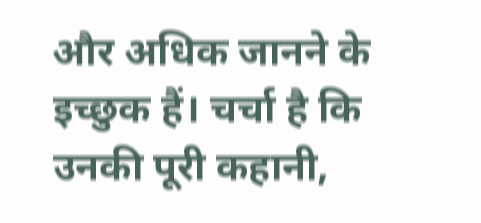और अधिक जानने के इच्छुक हैं। चर्चा है कि उनकी पूरी कहानी,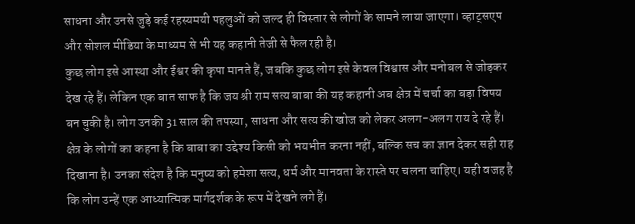साधना और उनसे जुड़े कई रहस्यमयी पहलुओं को जल्द ही विस्तार से लोगों के सामने लाया जाएगा। व्हाट्सएप और सोशल मीडिया के माध्यम से भी यह कहानी तेजी से फैल रही है।
कुछ लोग इसे आस्था और ईश्वर की कृपा मानते हैं, जबकि कुछ लोग इसे केवल विश्वास और मनोबल से जोड़कर देख रहे हैं। लेकिन एक बात साफ है कि जय श्री राम सत्य बाबा की यह कहानी अब क्षेत्र में चर्चा का बड़ा विषय बन चुकी है। लोग उनकी 31 साल की तपस्या, साधना और सत्य की खोज को लेकर अलग-अलग राय दे रहे हैं।
क्षेत्र के लोगों का कहना है कि बाबा का उद्देश्य किसी को भयभीत करना नहीं, बल्कि सच का ज्ञान देकर सही राह दिखाना है। उनका संदेश है कि मनुष्य को हमेशा सत्य, धर्म और मानवता के रास्ते पर चलना चाहिए। यही वजह है कि लोग उन्हें एक आध्यात्मिक मार्गदर्शक के रूप में देखने लगे हैं।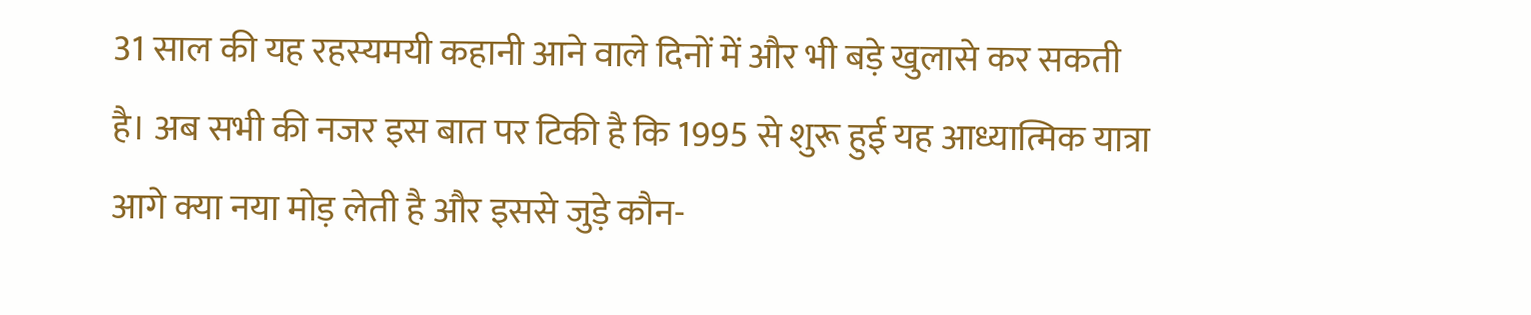31 साल की यह रहस्यमयी कहानी आने वाले दिनों में और भी बड़े खुलासे कर सकती है। अब सभी की नजर इस बात पर टिकी है कि 1995 से शुरू हुई यह आध्यात्मिक यात्रा आगे क्या नया मोड़ लेती है और इससे जुड़े कौन-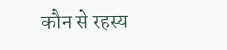कौन से रहस्य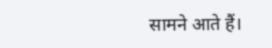सामने आते हैं।